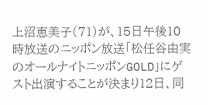上沼恵美子(71)が、15日午後10時放送のニッポン放送「松任谷由実のオールナイトニッポンGOLD」にゲスト出演することが決まり12日、同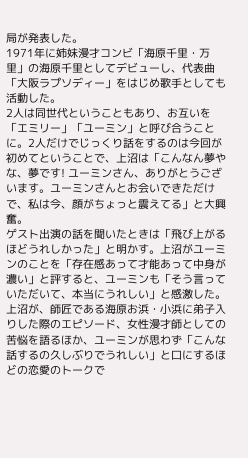局が発表した。
1971年に姉妹漫才コンビ「海原千里・万里」の海原千里としてデビューし、代表曲「大阪ラプソディー」をはじめ歌手としても活動した。
2人は同世代ということもあり、お互いを「エミリー」「ユーミン」と呼び合うことに。2人だけでじっくり話をするのは今回が初めてということで、上沼は「こんなん夢やな、夢です! ユーミンさん、ありがとうございます。ユーミンさんとお会いできただけで、私は今、顔がちょっと震えてる」と大興奮。
ゲスト出演の話を聞いたときは「飛び上がるほどうれしかった」と明かす。上沼がユーミンのことを「存在感あって才能あって中身が濃い」と評すると、ユーミンも「そう言っていただいて、本当にうれしい」と感激した。
上沼が、師匠である海原お浜・小浜に弟子入りした際のエピソード、女性漫才師としての苦悩を語るほか、ユーミンが思わず「こんな話するの久しぶりでうれしい」と口にするほどの恋愛のトークで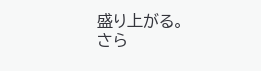盛り上がる。
さら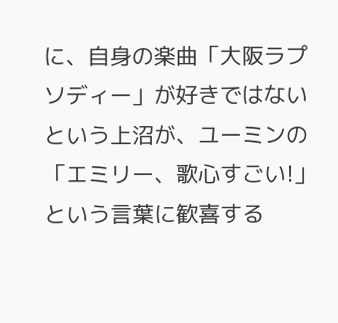に、自身の楽曲「大阪ラプソディー」が好きではないという上沼が、ユーミンの「エミリー、歌心すごい!」という言葉に歓喜する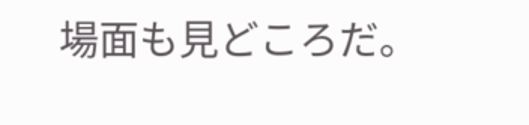場面も見どころだ。